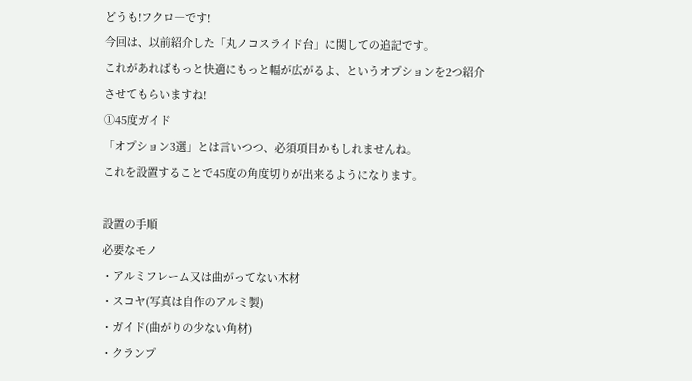どうも!フクロ―です!
今回は、以前紹介した「丸ノコスライド台」に関しての追記です。
これがあればもっと快適にもっと幅が広がるよ、というオプションを2つ紹介させてもらいますね!
①45度ガイド
「オプション3選」とは言いつつ、必須項目かもしれませんね。
これを設置することで45度の角度切りが出来るようになります。

設置の手順
必要なモノ
・アルミフレーム又は曲がってない木材
・スコヤ(写真は自作のアルミ製)
・ガイド(曲がりの少ない角材)
・クランプ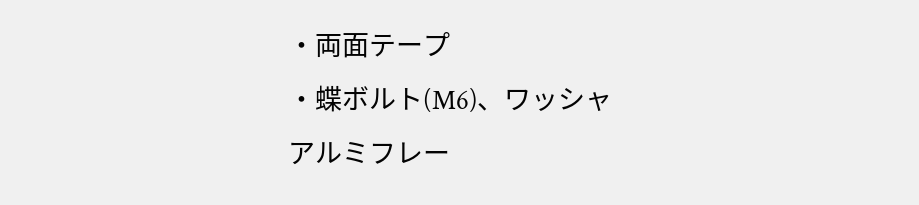・両面テープ
・蝶ボルト(M6)、ワッシャ
アルミフレー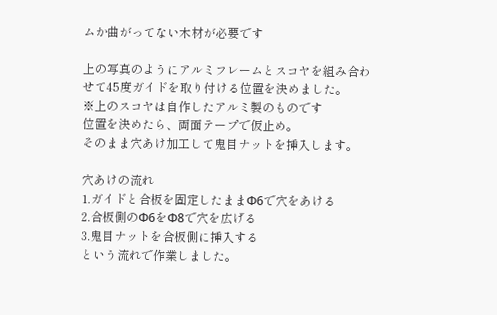ムか曲がってない木材が必要です

上の写真のようにアルミフレームとスコヤを組み合わせて45度ガイドを取り付ける位置を決めました。
※上のスコヤは自作したアルミ製のものです
位置を決めたら、両面テープで仮止め。
そのまま穴あけ加工して鬼目ナットを挿入します。

穴あけの流れ
1.ガイドと合板を固定したままΦ6で穴をあける
2.合板側のΦ6をΦ8で穴を広げる
3.鬼目ナットを合板側に挿入する
という流れで作業しました。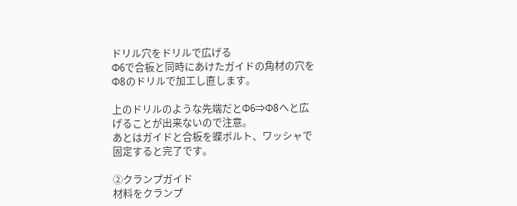ドリル穴をドリルで広げる
Φ6で合板と同時にあけたガイドの角材の穴をΦ8のドリルで加工し直します。

上のドリルのような先端だとΦ6⇒Φ8へと広げることが出来ないので注意。
あとはガイドと合板を蝶ボルト、ワッシャで固定すると完了です。

②クランプガイド
材料をクランプ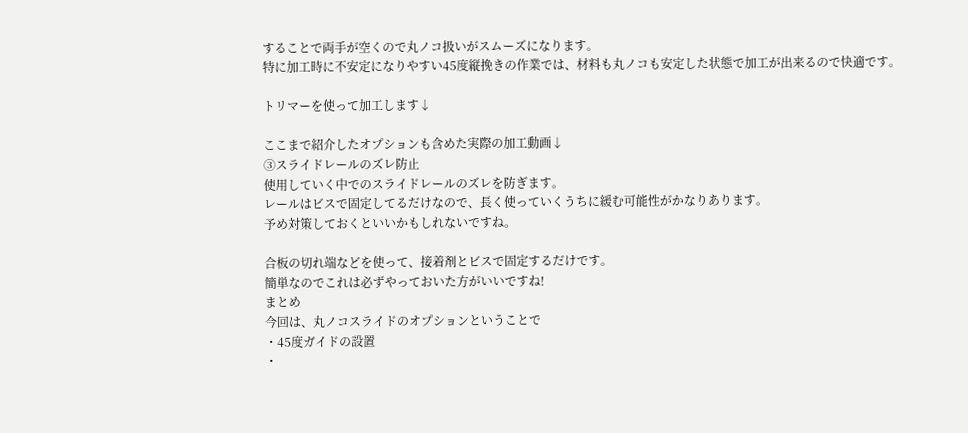することで両手が空くので丸ノコ扱いがスムーズになります。
特に加工時に不安定になりやすい45度縦挽きの作業では、材料も丸ノコも安定した状態で加工が出来るので快適です。

トリマーを使って加工します↓

ここまで紹介したオプションも含めた実際の加工動画↓
③スライドレールのズレ防止
使用していく中でのスライドレールのズレを防ぎます。
レールはビスで固定してるだけなので、長く使っていくうちに緩む可能性がかなりあります。
予め対策しておくといいかもしれないですね。

合板の切れ端などを使って、接着剤とビスで固定するだけです。
簡単なのでこれは必ずやっておいた方がいいですね!
まとめ
今回は、丸ノコスライドのオプションということで
・45度ガイドの設置
・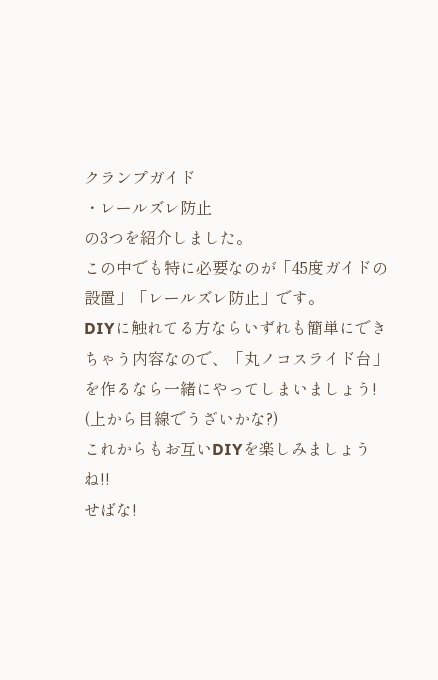クランプガイド
・レールズレ防止
の3つを紹介しました。
この中でも特に必要なのが「45度ガイドの設置」「レールズレ防止」です。
DIYに触れてる方ならいずれも簡単にできちゃう内容なので、「丸ノコスライド台」を作るなら一緒にやってしまいましょう!
(上から目線でうざいかな?)
これからもお互いDIYを楽しみましょうね!!
せばな!